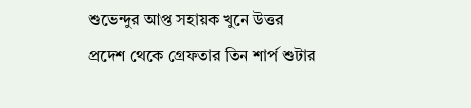শুভেন্দুর আপ্ত সহায়ক খুনে উত্তর প্রদেশ থেকে গ্রেফতার তিন শার্প শুটার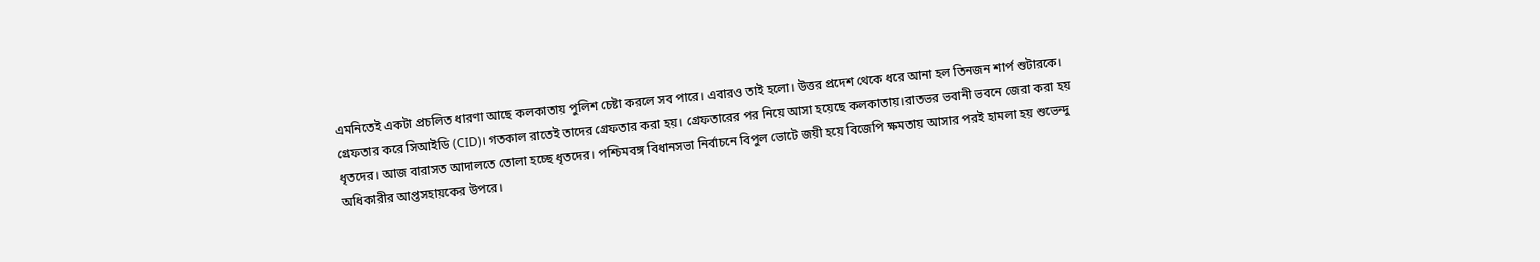এমনিতেই একটা প্রচলিত ধারণা আছে কলকাতায় পুলিশ চেষ্টা করলে সব পারে। এবারও তাই হলো। উত্তর প্রদেশ থেকে ধরে আনা হল তিনজন শার্প শুটারকে। গ্রেফতার করে সিআইডি (CID)। গতকাল রাতেই তাদের গ্রেফতার করা হয়। গ্রেফতারের পর নিয়ে আসা হয়েছে কলকাতায়।রাতভর ভবানী ভবনে জেরা করা হয় ধৃতদের। আজ বারাসত আদালতে তোলা হচ্ছে ধৃতদের। পশ্চিমবঙ্গ বিধানসভা নির্বাচনে বিপুল ভোটে জয়ী হয়ে বিজেপি ক্ষমতায় আসার পরই হামলা হয় শুভেন্দু অধিকারীর আপ্তসহায়কের উপরে।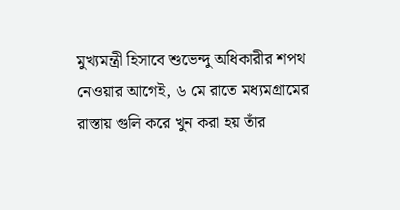মুখ্যমন্ত্রী হিসাবে শুভেন্দু অধিকারীর শপথ নেওয়ার আগেই, ৬ মে রাতে মধ্যমগ্রামের রাস্তায় গুলি করে খুন করা হয় তাঁর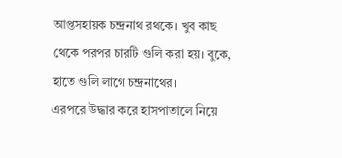আপ্তসহায়ক চন্দ্রনাথ রথকে। খুব কাছ থেকে পরপর চারটি গুলি করা হয়। বুকে, হাতে গুলি লাগে চন্দ্রনাথের।
এরপরে উদ্ধার করে হাসপাতালে নিয়ে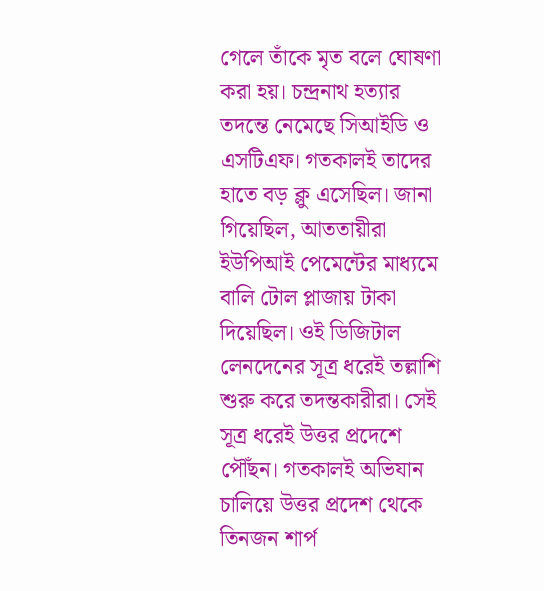গেলে তাঁকে মৃত বলে ঘোষণা করা হয়। চন্দ্রনাথ হত্যার তদন্তে নেমেছে সিআইডি ও এসটিএফ। গতকালই তাদের হাতে বড় ক্লু এসেছিল। জানা গিয়েছিল, আততায়ীরা ইউপিআই পেমেন্টের মাধ্যমে বালি টোল প্লাজায় টাকা দিয়েছিল। ওই ডিজিটাল লেনদেনের সূত্র ধরেই তল্লাশি শুরু করে তদন্তকারীরা। সেই সূত্র ধরেই উত্তর প্রদেশে পৌঁছন। গতকালই অভিযান চালিয়ে উত্তর প্রদেশ থেকে তিনজন শার্প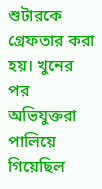শুটারকে গ্রেফতার করা হয়। খুনের পর অভিযুক্তরা পালিয়ে গিয়েছিল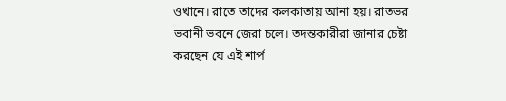ওখানে। রাতে তাদের কলকাতায় আনা হয়। রাতভর ভবানী ভবনে জেরা চলে। তদন্তকারীরা জানার চেষ্টা করছেন যে এই শার্প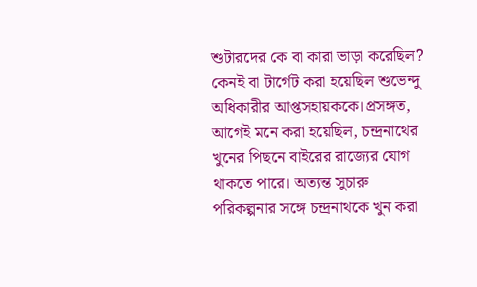শুটারদের কে বা কারা ভাড়া করেছিল? কেনই বা টার্গেট করা হয়েছিল শুভেন্দু অধিকারীর আপ্তসহায়ককে।প্রসঙ্গত, আগেই মনে করা হয়েছিল, চন্দ্রনাথের খুনের পিছনে বাইরের রাজ্যের যোগ থাকতে পারে। অত্যন্ত সুচারু পরিকল্পনার সঙ্গে চন্দ্রনাথকে খুন করা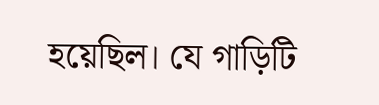হয়েছিল। যে গাড়িটি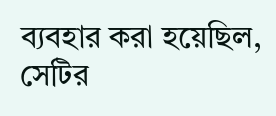ব্যবহার করা হয়েছিল, সেটির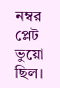নম্বর প্লেট ভুয়ো ছিল।